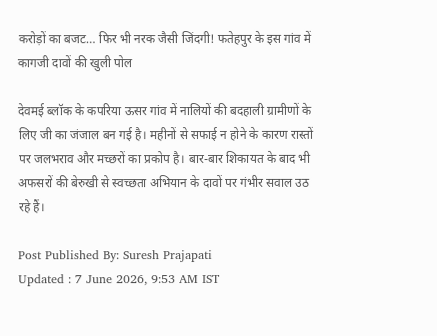करोड़ों का बजट… फिर भी नरक जैसी जिंदगी! फतेहपुर के इस गांव में कागजी दावों की खुली पोल

देवमई ब्लॉक के कपरिया ऊसर गांव में नालियों की बदहाली ग्रामीणों के लिए जी का जंजाल बन गई है। महीनों से सफाई न होने के कारण रास्तों पर जलभराव और मच्छरों का प्रकोप है। बार-बार शिकायत के बाद भी अफसरों की बेरुखी से स्वच्छता अभियान के दावों पर गंभीर सवाल उठ रहे हैं।

Post Published By: Suresh Prajapati
Updated : 7 June 2026, 9:53 AM IST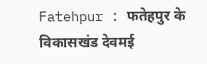Fatehpur : फतेहपुर के विकासखंड देवमई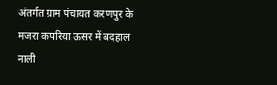अंतर्गत ग्राम पंचायत करणपुर के मजरा कपरिया ऊसर में बदहाल नाली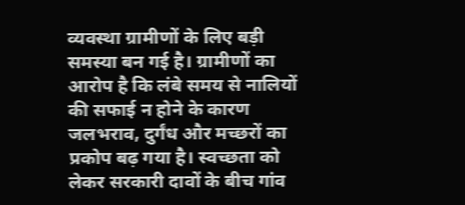व्यवस्था ग्रामीणों के लिए बड़ी समस्या बन गई है। ग्रामीणों का आरोप है कि लंबे समय से नालियों की सफाई न होने के कारण जलभराव, दुर्गंध और मच्छरों का प्रकोप बढ़ गया है। स्वच्छता को लेकर सरकारी दावों के बीच गांव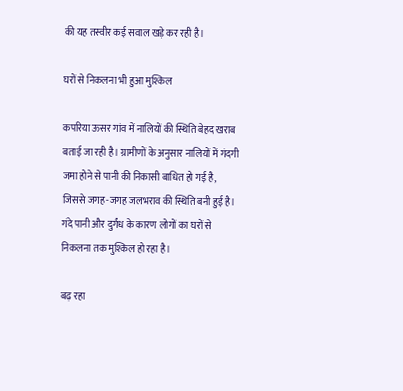की यह तस्वीर कई सवाल खड़े कर रही है।

घरों से निकलना भी हुआ मुश्किल

कपरिया ऊसर गांव में नालियों की स्थिति बेहद खराब बताई जा रही है। ग्रामीणों के अनुसार नालियों में गंदगी जमा होने से पानी की निकासी बाधित हो गई है, जिससे जगह-जगह जलभराव की स्थिति बनी हुई है। गंदे पानी और दुर्गंध के कारण लोगों का घरों से निकलना तक मुश्किल हो रहा है।

बढ़ रहा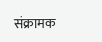संक्रामक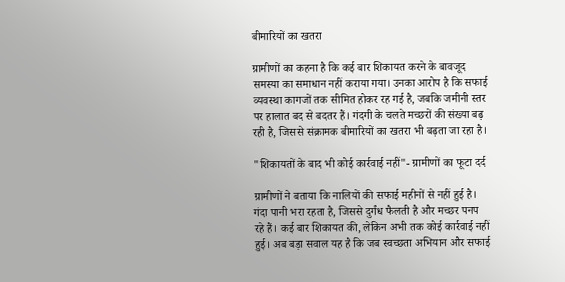बीमारियों का खतरा

ग्रामीणों का कहना है कि कई बार शिकायत करने के बावजूद समस्या का समाधान नहीं कराया गया। उनका आरोप है कि सफाई व्यवस्था कागजों तक सीमित होकर रह गई है, जबकि जमीनी स्तर पर हालात बद से बदतर हैं। गंदगी के चलते मच्छरों की संख्या बढ़ रही है, जिससे संक्रामक बीमारियों का खतरा भी बढ़ता जा रहा है।

"शिकायतों के बाद भी कोई कार्रवाई नहीं"- ग्रामीणों का फूटा दर्द

ग्रामीणों ने बताया कि नालियों की सफाई महीनों से नहीं हुई है। गंदा पानी भरा रहता है, जिससे दुर्गंध फैलती है और मच्छर पनप रहे हैं। कई बार शिकायत की, लेकिन अभी तक कोई कार्रवाई नहीं हुई। अब बड़ा सवाल यह है कि जब स्वच्छता अभियान और सफाई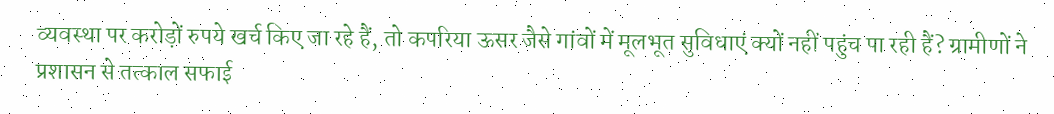व्यवस्था पर करोड़ों रुपये खर्च किए जा रहे हैं, तो कपरिया ऊसर जैसे गांवों में मूलभूत सुविधाएं क्यों नहीं पहुंच पा रही हैं? ग्रामीणों ने प्रशासन से तत्काल सफाई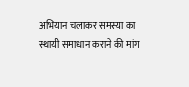अभियान चलाकर समस्या का स्थायी समाधान कराने की मांग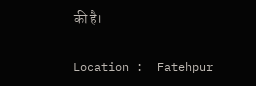की है।

Location :  Fatehpur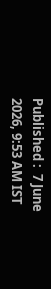Published :  7 June 2026, 9:53 AM IST